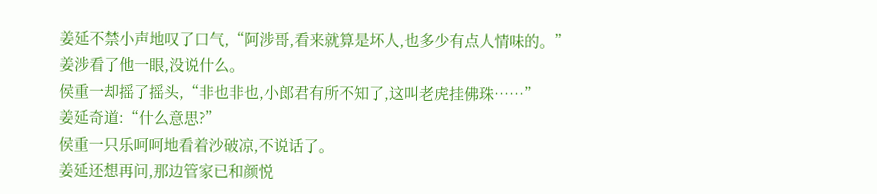姜延不禁小声地叹了口气,“阿涉哥,看来就算是坏人,也多少有点人情味的。”
姜涉看了他一眼,没说什么。
侯重一却摇了摇头,“非也非也,小郎君有所不知了,这叫老虎挂佛珠……”
姜延奇道:“什么意思?”
侯重一只乐呵呵地看着沙破凉,不说话了。
姜延还想再问,那边管家已和颜悦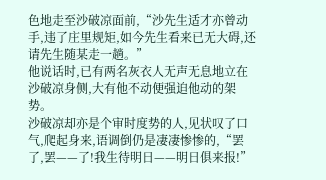色地走至沙破凉面前,“沙先生适才亦曾动手,违了庄里规矩,如今先生看来已无大碍,还请先生随某走一趟。”
他说话时,已有两名灰衣人无声无息地立在沙破凉身侧,大有他不动便强迫他动的架势。
沙破凉却亦是个审时度势的人,见状叹了口气,爬起身来,语调倒仍是凄凄惨惨的,“罢了,罢——了!我生待明日——明日俱来报!”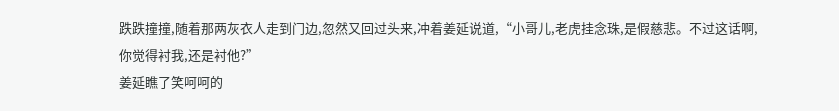跌跌撞撞,随着那两灰衣人走到门边,忽然又回过头来,冲着姜延说道,“小哥儿,老虎挂念珠,是假慈悲。不过这话啊,你觉得衬我,还是衬他?”
姜延瞧了笑呵呵的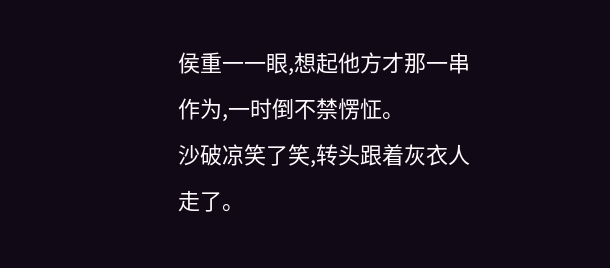侯重一一眼,想起他方才那一串作为,一时倒不禁愣怔。
沙破凉笑了笑,转头跟着灰衣人走了。